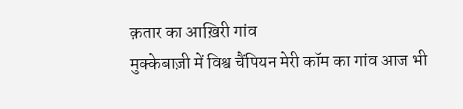क़तार का आख़िरी गांव
मुक्केबाज़ी में विश्व चैंपियन मेरी कॉम का गांव आज भी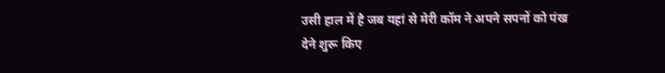उसी हाल में है जब यहां से मेरी कॉम ने अपने सपनों को पंख देने शुरू किए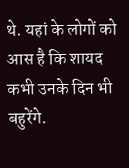थे. यहां के लोगों को आस है कि शायद कभी उनके दिन भी बहुरेंगे.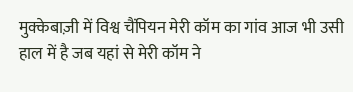मुक्केबाज़ी में विश्व चैंपियन मेरी कॉम का गांव आज भी उसी हाल में है जब यहां से मेरी कॉम ने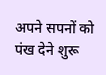अपने सपनों को पंख देने शुरू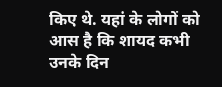किए थे. यहां के लोगों को आस है कि शायद कभी उनके दिन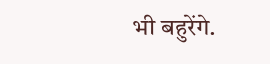भी बहुरेंगे.